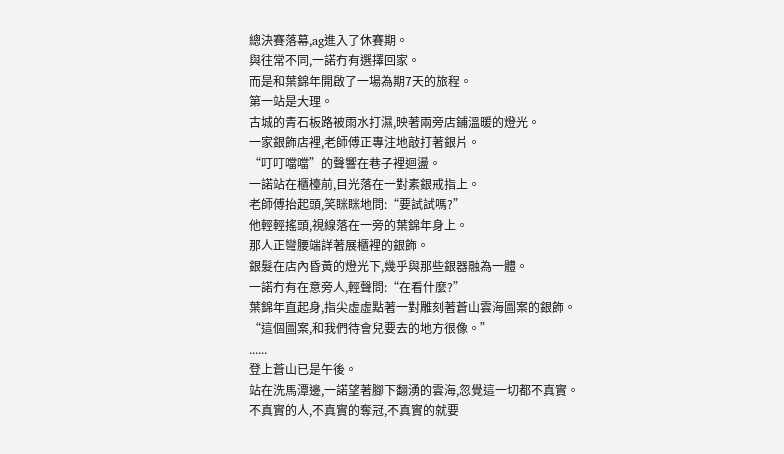總決賽落幕,ag進入了休賽期。
與往常不同,一諾冇有選擇回家。
而是和葉錦年開啟了一場為期7天的旅程。
第一站是大理。
古城的青石板路被雨水打濕,映著兩旁店鋪溫暖的燈光。
一家銀飾店裡,老師傅正專注地敲打著銀片。
“叮叮噹噹”的聲響在巷子裡迴盪。
一諾站在櫃檯前,目光落在一對素銀戒指上。
老師傅抬起頭,笑眯眯地問:“要試試嗎?”
他輕輕搖頭,視線落在一旁的葉錦年身上。
那人正彎腰端詳著展櫃裡的銀飾。
銀髮在店內昏黃的燈光下,幾乎與那些銀器融為一體。
一諾冇有在意旁人,輕聲問:“在看什麼?”
葉錦年直起身,指尖虛虛點著一對雕刻著蒼山雲海圖案的銀飾。
“這個圖案,和我們待會兒要去的地方很像。”
......
登上蒼山已是午後。
站在洗馬潭邊,一諾望著腳下翻湧的雲海,忽覺這一切都不真實。
不真實的人,不真實的奪冠,不真實的就要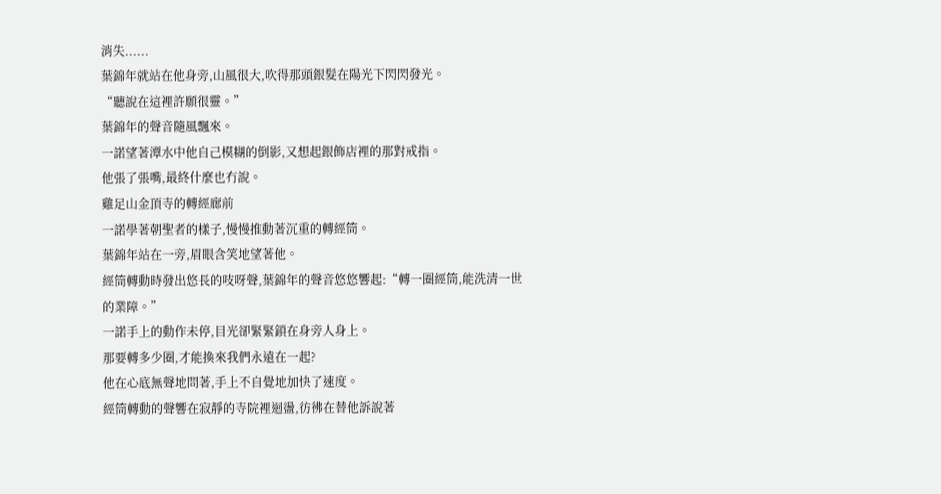消失......
葉錦年就站在他身旁,山風很大,吹得那頭銀髮在陽光下閃閃發光。
“聽說在這裡許願很靈。”
葉錦年的聲音隨風飄來。
一諾望著潭水中他自己模糊的倒影,又想起銀飾店裡的那對戒指。
他張了張嘴,最終什麼也冇說。
雞足山金頂寺的轉經廊前
一諾學著朝聖者的樣子,慢慢推動著沉重的轉經筒。
葉錦年站在一旁,眉眼含笑地望著他。
經筒轉動時發出悠長的吱呀聲,葉錦年的聲音悠悠響起:“轉一圈經筒,能洗清一世的業障。”
一諾手上的動作未停,目光卻緊緊鎖在身旁人身上。
那要轉多少圈,才能換來我們永遠在一起?
他在心底無聲地問著,手上不自覺地加快了速度。
經筒轉動的聲響在寂靜的寺院裡迴盪,彷彿在替他訴說著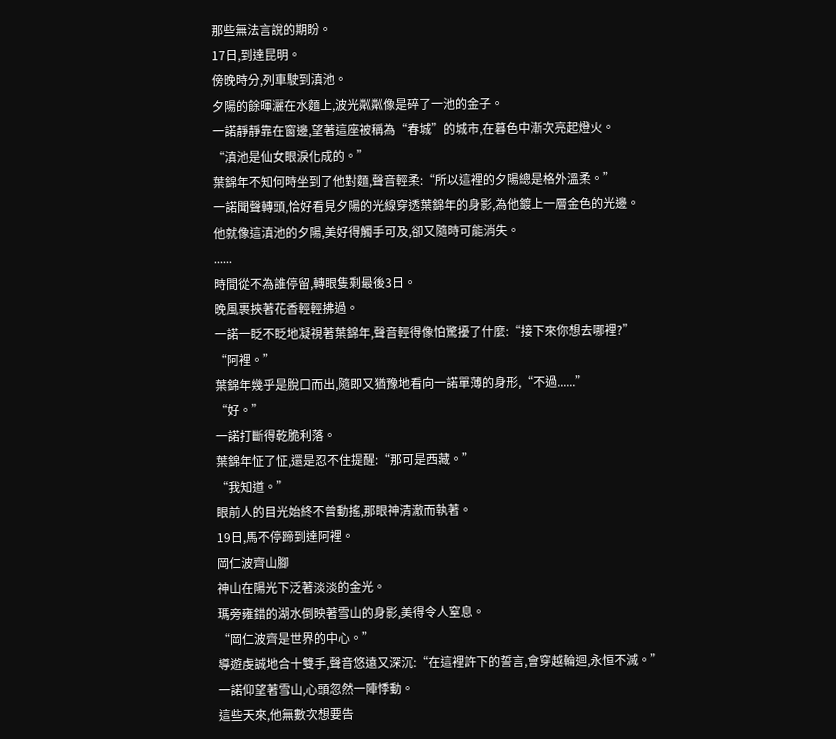那些無法言說的期盼。
17日,到達昆明。
傍晚時分,列車駛到滇池。
夕陽的餘暉灑在水麵上,波光粼粼像是碎了一池的金子。
一諾靜靜靠在窗邊,望著這座被稱為“春城”的城市,在暮色中漸次亮起燈火。
“滇池是仙女眼淚化成的。”
葉錦年不知何時坐到了他對麵,聲音輕柔:“所以這裡的夕陽總是格外溫柔。”
一諾聞聲轉頭,恰好看見夕陽的光線穿透葉錦年的身影,為他鍍上一層金色的光邊。
他就像這滇池的夕陽,美好得觸手可及,卻又隨時可能消失。
......
時間從不為誰停留,轉眼隻剩最後3日。
晚風裹挾著花香輕輕拂過。
一諾一眨不眨地凝視著葉錦年,聲音輕得像怕驚擾了什麼:“接下來你想去哪裡?”
“阿裡。”
葉錦年幾乎是脫口而出,隨即又猶豫地看向一諾單薄的身形,“不過......”
“好。”
一諾打斷得乾脆利落。
葉錦年怔了怔,還是忍不住提醒:“那可是西藏。”
“我知道。”
眼前人的目光始終不曾動搖,那眼神清澈而執著。
19日,馬不停蹄到達阿裡。
岡仁波齊山腳
神山在陽光下泛著淡淡的金光。
瑪旁雍錯的湖水倒映著雪山的身影,美得令人窒息。
“岡仁波齊是世界的中心。”
導遊虔誠地合十雙手,聲音悠遠又深沉:“在這裡許下的誓言,會穿越輪迴,永恒不滅。”
一諾仰望著雪山,心頭忽然一陣悸動。
這些天來,他無數次想要告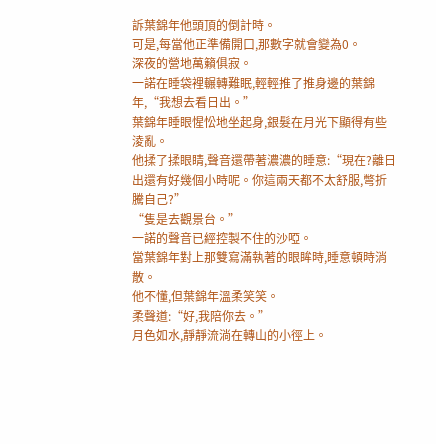訴葉錦年他頭頂的倒計時。
可是,每當他正準備開口,那數字就會變為0。
深夜的營地萬籟俱寂。
一諾在睡袋裡輾轉難眠,輕輕推了推身邊的葉錦年,“我想去看日出。”
葉錦年睡眼惺忪地坐起身,銀髮在月光下顯得有些淩亂。
他揉了揉眼睛,聲音還帶著濃濃的睡意:“現在?離日出還有好幾個小時呢。你這兩天都不太舒服,彆折騰自己?”
“隻是去觀景台。”
一諾的聲音已經控製不住的沙啞。
當葉錦年對上那雙寫滿執著的眼眸時,睡意頓時消散。
他不懂,但葉錦年溫柔笑笑。
柔聲道:“好,我陪你去。”
月色如水,靜靜流淌在轉山的小徑上。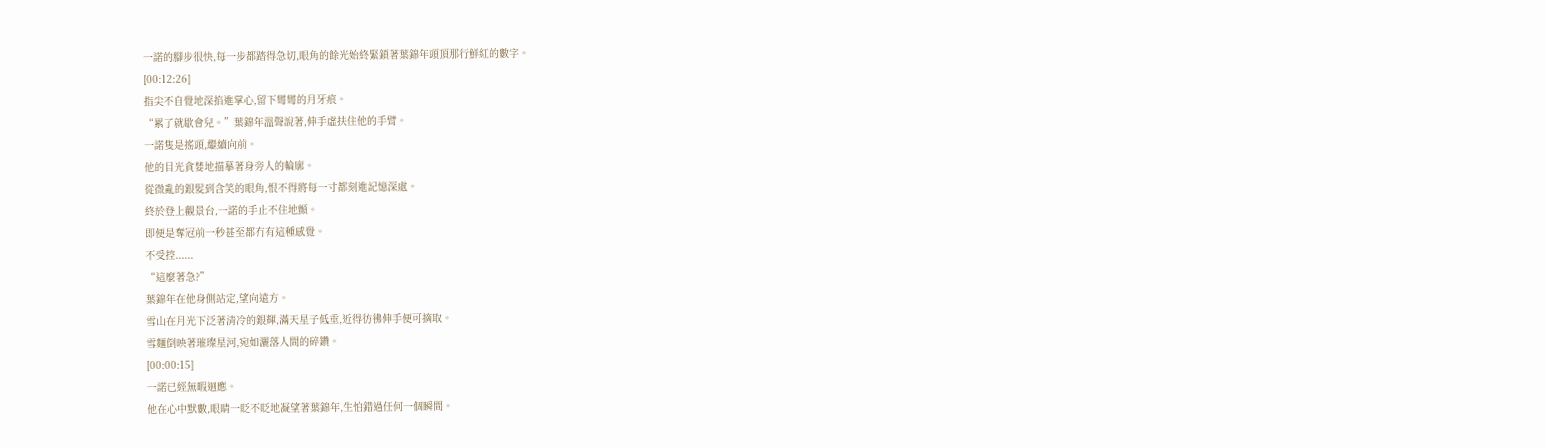一諾的腳步很快,每一步都踏得急切,眼角的餘光始終緊鎖著葉錦年頭頂那行鮮紅的數字。
[00:12:26]
指尖不自覺地深掐進掌心,留下彎彎的月牙痕。
“累了就歇會兒。”葉錦年溫聲說著,伸手虛扶住他的手臂。
一諾隻是搖頭,繼續向前。
他的目光貪婪地描摹著身旁人的輪廓。
從微亂的銀髮到含笑的眼角,恨不得將每一寸都刻進記憶深處。
終於登上觀景台,一諾的手止不住地顫。
即便是奪冠前一秒甚至都冇有這種感覺。
不受控......
“這麼著急?”
葉錦年在他身側站定,望向遠方。
雪山在月光下泛著清冷的銀輝,滿天星子低垂,近得彷彿伸手便可摘取。
雪麵倒映著璀璨星河,宛如灑落人間的碎鑽。
[00:00:15]
一諾已經無暇迴應。
他在心中默數,眼睛一眨不眨地凝望著葉錦年,生怕錯過任何一個瞬間。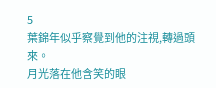5
葉錦年似乎察覺到他的注視,轉過頭來。
月光落在他含笑的眼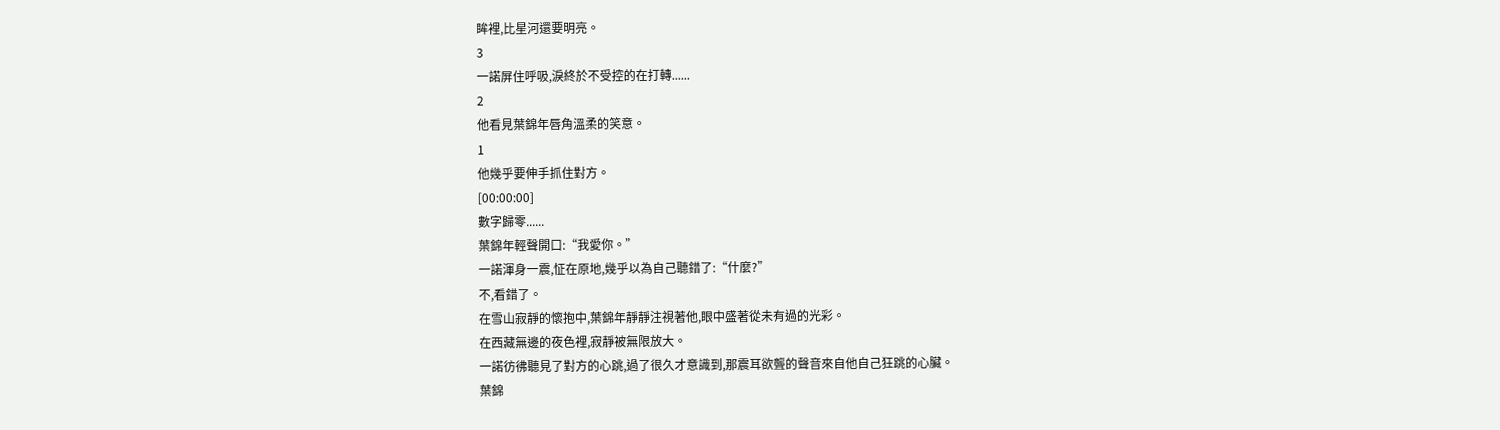眸裡,比星河還要明亮。
3
一諾屏住呼吸,淚終於不受控的在打轉......
2
他看見葉錦年唇角溫柔的笑意。
1
他幾乎要伸手抓住對方。
[00:00:00]
數字歸零......
葉錦年輕聲開口:“我愛你。”
一諾渾身一震,怔在原地,幾乎以為自己聽錯了:“什麼?”
不,看錯了。
在雪山寂靜的懷抱中,葉錦年靜靜注視著他,眼中盛著從未有過的光彩。
在西藏無邊的夜色裡,寂靜被無限放大。
一諾彷彿聽見了對方的心跳,過了很久才意識到,那震耳欲聾的聲音來自他自己狂跳的心臟。
葉錦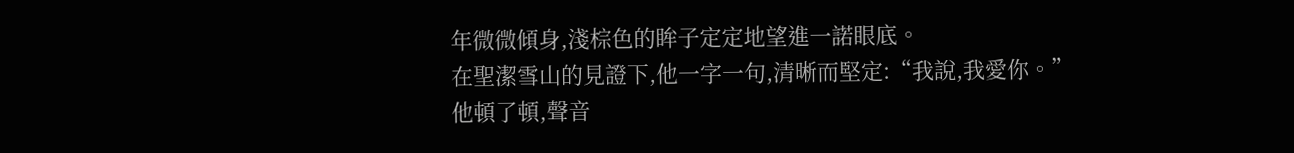年微微傾身,淺棕色的眸子定定地望進一諾眼底。
在聖潔雪山的見證下,他一字一句,清晰而堅定:“我說,我愛你。”
他頓了頓,聲音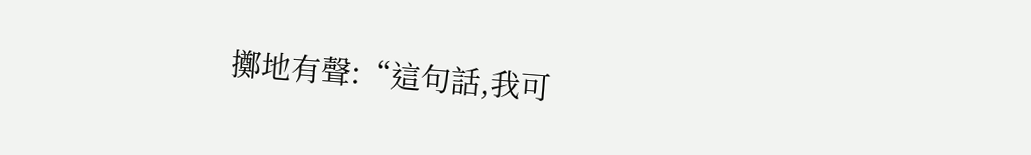擲地有聲:“這句話,我可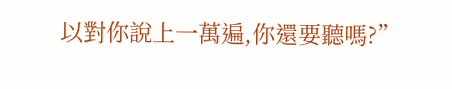以對你說上一萬遍,你還要聽嗎?”